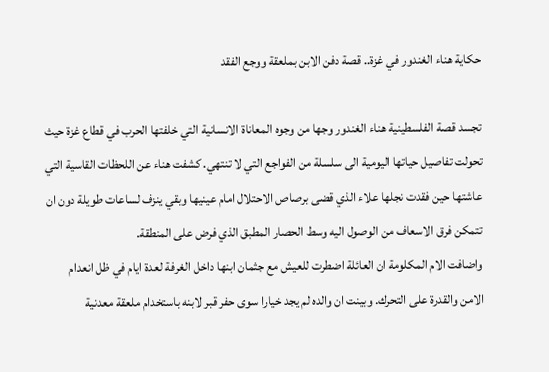حكاية هناء الغندور في غزة.. قصة دفن الابن بملعقة ووجع الفقد

تجسد قصة الفلسطينية هناء الغندور وجها من وجوه المعاناة الانسانية التي خلفتها الحرب في قطاع غزة حيث تحولت تفاصيل حياتها اليومية الى سلسلة من الفواجع التي لا تنتهي. كشفت هناء عن اللحظات القاسية التي عاشتها حين فقدت نجلها علاء الذي قضى برصاص الاحتلال امام عينيها وبقي ينزف لساعات طويلة دون ان تتمكن فرق الاسعاف من الوصول اليه وسط الحصار المطبق الذي فرض على المنطقة.
واضافت الام المكلومة ان العائلة اضطرت للعيش مع جثمان ابنها داخل الغرفة لعدة ايام في ظل انعدام الامن والقدرة على التحرك. وبينت ان والده لم يجد خيارا سوى حفر قبر لابنه باستخدام ملعقة معدنية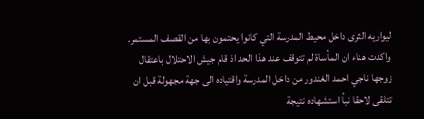ليواريه الثرى داخل محيط المدرسة التي كانوا يحتمون بها من القصف المستمر.
واكدت هناء ان المأساة لم تتوقف عند هذا الحد اذ قام جيش الاحتلال باعتقال زوجها ناجي احمد الغندور من داخل المدرسة واقتياده الى جهة مجهولة قبل ان تتلقى لاحقا نبأ استشهاده نتيجة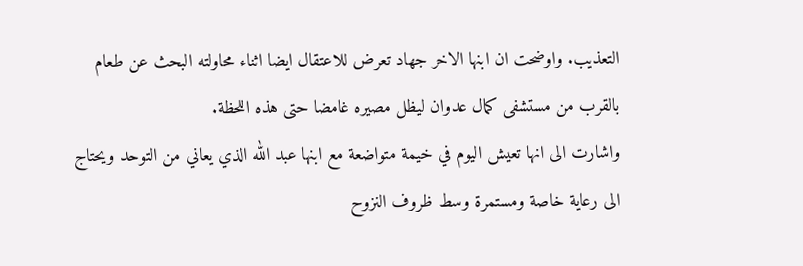التعذيب. واوضحت ان ابنها الاخر جهاد تعرض للاعتقال ايضا اثناء محاولته البحث عن طعام بالقرب من مستشفى كمال عدوان ليظل مصيره غامضا حتى هذه اللحظة.
واشارت الى انها تعيش اليوم في خيمة متواضعة مع ابنها عبد الله الذي يعاني من التوحد ويحتاج الى رعاية خاصة ومستمرة وسط ظروف النزوح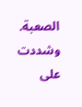الصعبة. وشددت على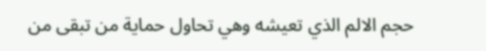حجم الالم الذي تعيشه وهي تحاول حماية من تبقى من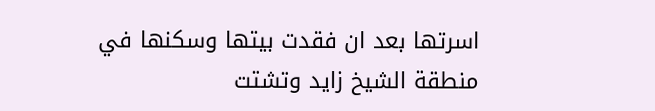اسرتها بعد ان فقدت بيتها وسكنها في منطقة الشيخ زايد وتشتت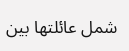شمل عائلتها بين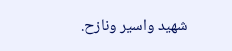شهيد واسير ونازح.